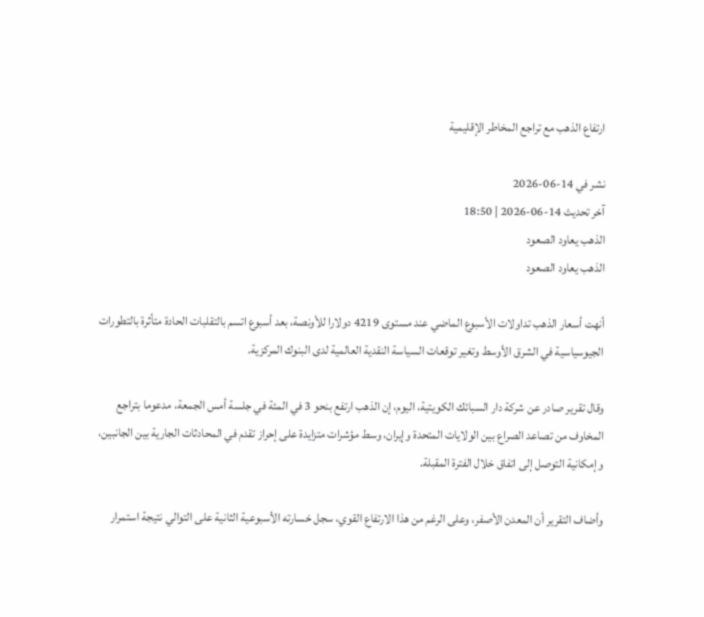ارتفاع الذهب مع تراجع المخاطر الإقليمية

نشر في 14-06-2026
آخر تحديث 14-06-2026 | 18:50
الذهب يعاود الصعود
الذهب يعاود الصعود

أنهت أسعار الذهب تداولات الأسبوع الماضي عند مستوى 4219 دولارا للأونصة، بعد أسبوع اتسم بالتقلبات الحادة متأثرة بالتطورات الجيوسياسية في الشرق الأوسط وتغير توقعات السياسة النقدية العالمية لدى البنوك المركزية.

وقال تقرير صادر عن شركة دار السبائك الكويتية، اليوم، إن الذهب ارتفع بنحو 3 في المئة في جلسة أمس الجمعة، مدعوما بتراجع المخاوف من تصاعد الصراع بين الولايات المتحدة وإيران، وسط مؤشرات متزايدة على إحراز تقدم في المحادثات الجارية بين الجانبين، وإمكانية التوصل إلى اتفاق خلال الفترة المقبلة.

وأضاف التقرير أن المعدن الأصفر، وعلى الرغم من هذا الارتفاع القوي، سجل خسارته الأسبوعية الثانية على التوالي نتيجة استمرار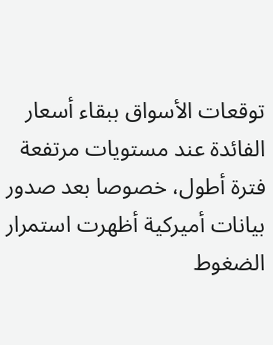توقعات الأسواق ببقاء أسعار الفائدة عند مستويات مرتفعة فترة أطول، خصوصا بعد صدور بيانات أميركية أظهرت استمرار الضغوط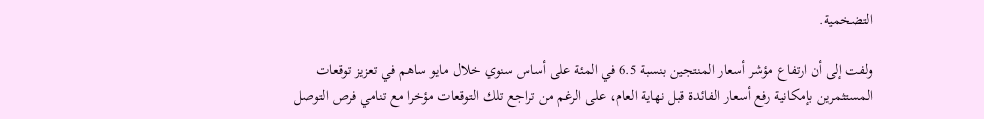التضخمية.

ولفت إلى أن ارتفاع مؤشر أسعار المنتجين بنسبة 6.5 في المئة على أساس سنوي خلال مايو ساهم في تعزيز توقعات المستثمرين بإمكانية رفع أسعار الفائدة قبل نهاية العام، على الرغم من تراجع تلك التوقعات مؤخرا مع تنامي فرص التوصل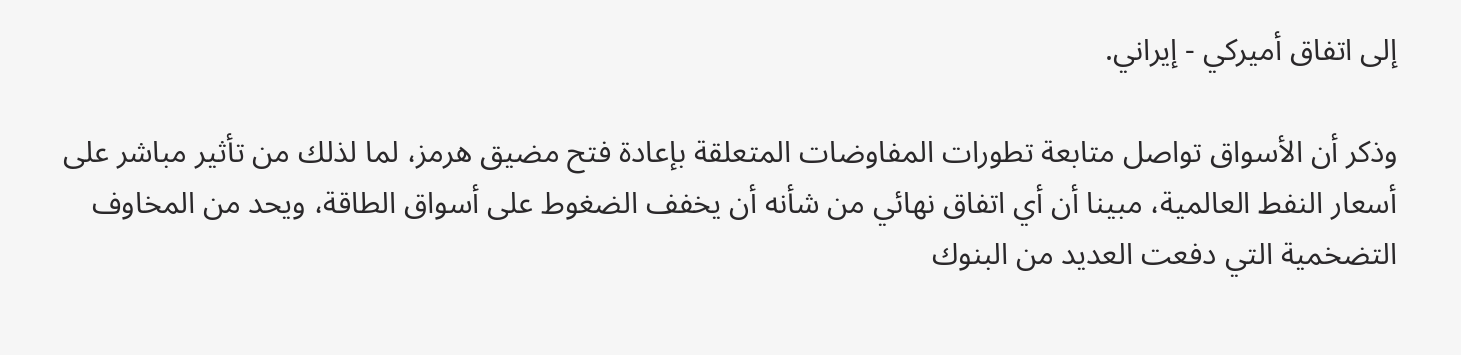إلى اتفاق أميركي - إيراني.

وذكر أن الأسواق تواصل متابعة تطورات المفاوضات المتعلقة بإعادة فتح مضيق هرمز، لما لذلك من تأثير مباشر على أسعار النفط العالمية، مبينا أن أي اتفاق نهائي من شأنه أن يخفف الضغوط على أسواق الطاقة، ويحد من المخاوف التضخمية التي دفعت العديد من البنوك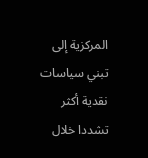المركزية إلى تبني سياسات نقدية أكثر تشددا خلال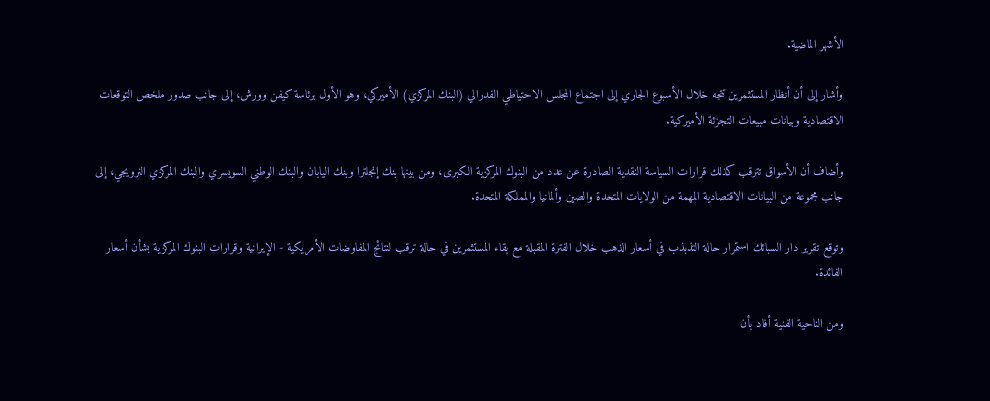الأشهر الماضية.

وأشار إلى أن أنظار المستثمرين تتجه خلال الأسبوع الجاري إلى اجتماع المجلس الاحتياطي الفدرالي (البنك المركزي) الأميركي، وهو الأول برئاسة كيفن وورش، إلى جانب صدور ملخص التوقعات الاقتصادية وبيانات مبيعات التجزئة الأميركية.

وأضاف أن الأسواق تترقب كذلك قرارات السياسة النقدية الصادرة عن عدد من البنوك المركزية الكبرى، ومن بينها بنك إنجلترا وبنك اليابان والبنك الوطني السويسري والبنك المركزي النرويجي، إلى جانب مجموعة من البيانات الاقتصادية المهمة من الولايات المتحدة والصين وألمانيا والمملكة المتحدة.

وتوقع تقرير دار السبائك استمرار حالة التذبذب في أسعار الذهب خلال الفترة المقبلة مع بقاء المستثمرين في حالة ترقب لنتائج المفاوضات الأمريكية - الإيرانية وقرارات البنوك المركزية بشأن أسعار الفائدة.

ومن الناحية الفنية أفاد بأن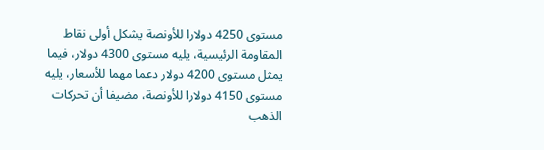مستوى 4250 دولارا للأونصة يشكل أولى نقاط المقاومة الرئيسية، يليه مستوى 4300 دولار، فيما يمثل مستوى 4200 دولار دعما مهما للأسعار، يليه مستوى 4150 دولارا للأونصة، مضيفا أن تحركات الذهب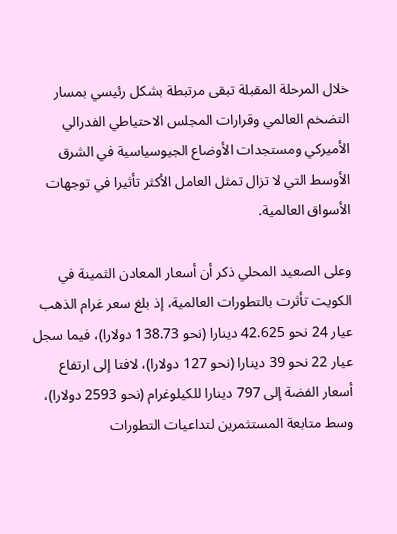خلال المرحلة المقبلة تبقى مرتبطة بشكل رئيسي بمسار التضخم العالمي وقرارات المجلس الاحتياطي الفدرالي الأميركي ومستجدات الأوضاع الجيوسياسية في الشرق الأوسط التي لا تزال تمثل العامل الأكثر تأثيرا في توجهات الأسواق العالمية.

وعلى الصعيد المحلي ذكر أن أسعار المعادن الثمينة في الكويت تأثرت بالتطورات العالمية، إذ بلغ سعر غرام الذهب عيار 24 نحو 42.625 دينارا (نحو 138.73 دولارا)، فيما سجل عيار 22 نحو 39 دينارا (نحو 127 دولارا)، لافتا إلى ارتفاع أسعار الفضة إلى 797 دينارا للكيلوغرام (نحو 2593 دولارا)، وسط متابعة المستثمرين لتداعيات التطورات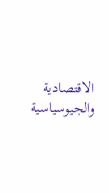الاقتصادية والجيوسياسية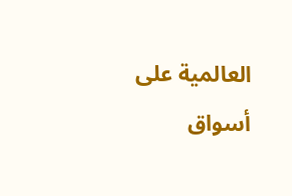العالمية على أسواق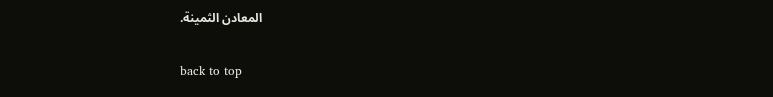المعادن الثمينة.

back to top